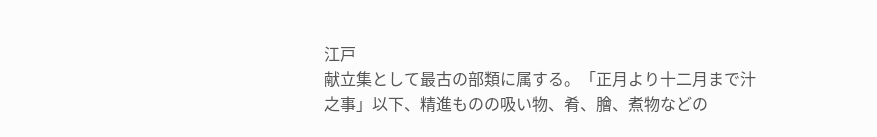江戸
献立集として最古の部類に属する。「正月より十二月まで汁之事」以下、精進ものの吸い物、肴、膾、煮物などの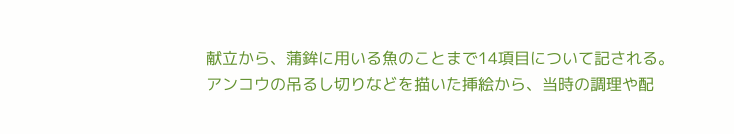献立から、蒲鉾に用いる魚のことまで14項目について記される。アンコウの吊るし切りなどを描いた挿絵から、当時の調理や配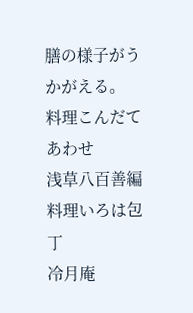膳の様子がうかがえる。
料理こんだてあわせ
浅草八百善編
料理いろは包丁
冷月庵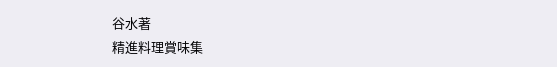谷水著
精進料理賞味集